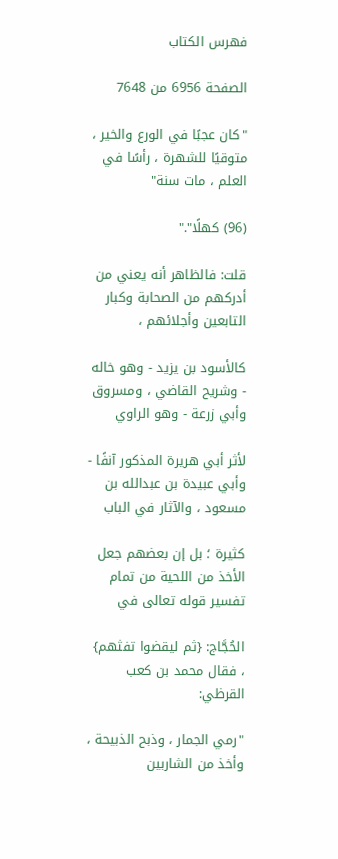فهرس الكتاب

الصفحة 6956 من 7648

"كان عجبًا في الورع والخير ، متوقيًا للشهرة ، رأسًا في العلم ، مات سنة"

(96) كهلًا"."

قلت: فالظاهر أنه يعني من أدركهم من الصحابة وكبار التابعين وأجلائهم ،

كالأسود بن يزيد - وهو خاله - وشريح القاضي ، ومسروق وأبي زرعة - وهو الراوي

لأثر أبي هريرة المذكور آنفًا - وأبي عبيدة بن عبدالله بن مسعود ، والآثار في الباب

كثيرة ؛ بل إن بعضهم جعل الأخذ من اللحية من تمام تفسير قوله تعالى في

الحُجَّاج: {ثم ليقضوا تفثهم} ، فقال محمد بن كعب القرظي:

"رمي الجمار ، وذبح الذبيحة ، وأخذ من الشاربين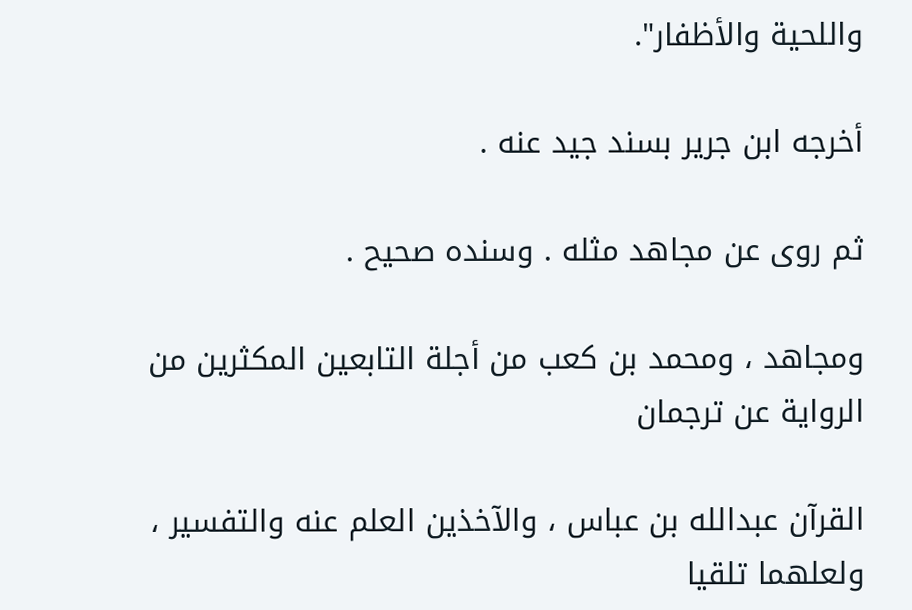واللحية والأظفار".

أخرجه ابن جرير بسند جيد عنه .

ثم روى عن مجاهد مثله . وسنده صحيح .

ومجاهد ، ومحمد بن كعب من أجلة التابعين المكثرين من الرواية عن ترجمان

القرآن عبدالله بن عباس ، والآخذين العلم عنه والتفسير ، ولعلهما تلقيا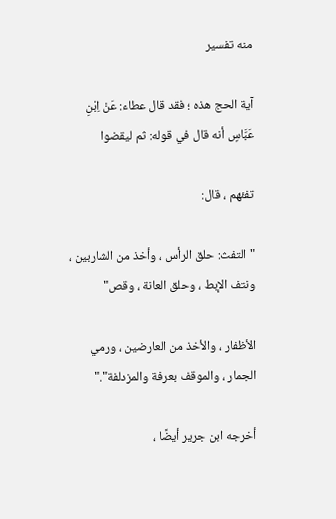منه تفسير

آية الحج هذه ؛ فقد قال عطاء: عَنْ اِبْنِ عَبَّاسٍ أنه قال في قوله: ثم ليقضوا

تفئهم ، قال:

"التفث: حلق الرأس ، وأخذ من الشاربين ، ونتف الإبط ، وحلق العانة ، وقص"

الأظفار ، والأخذ من العارضين ، ورمي الجمار ، والموقف بعرفة والمزدلفة"."

أخرجه ابن جرير أيضًا ،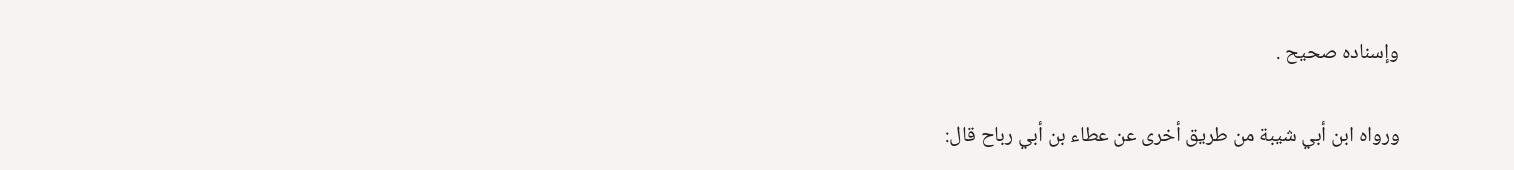وإسناده صحيح .

ورواه ابن أبي شيبة من طريق أخرى عن عطاء بن أبي رباح قال: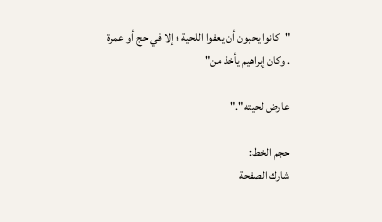"كانوا يحبون أن يعفوا اللحية ؛ إلا في حج أو عمرة . وكان إبراهيم يأخذ من"

عارض لحيته"."

حجم الخط:
شارك الصفحة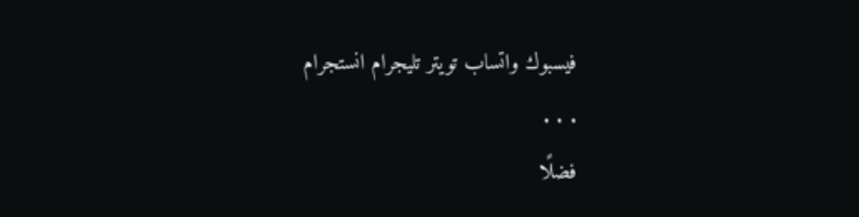فيسبوك واتساب تويتر تليجرام انستجرام
. . .
فضلًا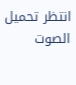انتظر تحميل الصوت